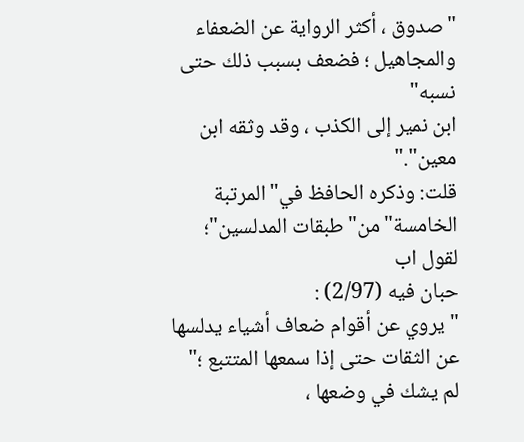"صدوق ، أكثر الرواية عن الضعفاء والمجاهيل ؛ فضعف بسبب ذلك حتى نسبه"
ابن نمير إلى الكذب ، وقد وثقه ابن معين"."
قلت: وذكره الحافظ في"المرتبة الخامسة"من"طبقات المدلسين"؛ لقول اب
حبان فيه (2/97) :
"يروي عن أقوام ضعاف أشياء يدلسها عن الثقات حتى إذا سمعها المتتبع ؛"
لم يشك في وضعها ،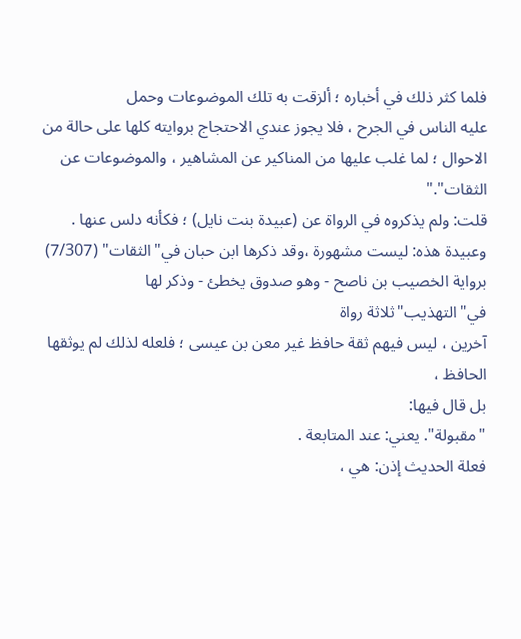فلما كثر ذلك في أخباره ؛ ألزقت به تلك الموضوعات وحمل
عليه الناس في الجرح ، فلا يجوز عندي الاحتجاج بروايته كلها على حالة من
الاحوال ؛ لما غلب عليها من المناكير عن المشاهير ، والموضوعات عن الثقات"."
قلت: ولم يذكروه في الرواة عن (عبيدة بنت نايل) ؛ فكأنه دلس عنها .
وعبيدة هذه: ليست مشهورة ،وقد ذكرها ابن حبان في"الثقات" (7/307)
برواية الخصيب بن ناصح - وهو صدوق يخطئ - وذكر لها في"التهذيب"ثلاثة رواة
آخرين ، ليس فيهم ثقة حافظ غير معن بن عيسى ؛ فلعله لذلك لم يوثقها الحافظ ،
بل قال فيها:
"مقبولة". يعني: عند المتابعة .
فعلة الحديث إذن: هي ،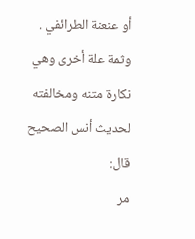أو عنعنة الطرائفي .
وثمة علة أخرى وهي نكارة متنه ومخالفته لحديث أنس الصحيح قال:
مر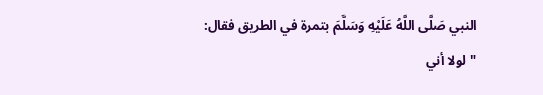النبي صَلَّى اللَّهُ عَلَيْهِ وَسَلَّمَ بتمرة في الطريق فقال:
"لولا أني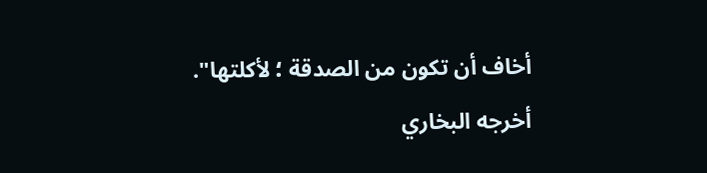أخاف أن تكون من الصدقة ؛ لأكلتها".
أخرجه البخاري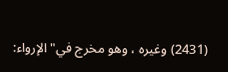(2431) وغيره ، وهو مخرج في"الإرواء: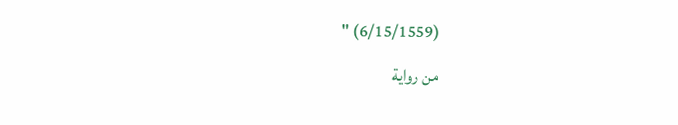(6/15/1559) "
من رواية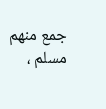جمع منهم مسلم ،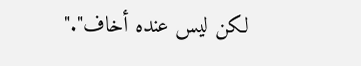لكن ليس عنده أخاف"."